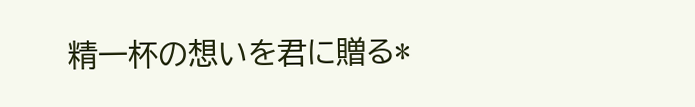精一杯の想いを君に贈る*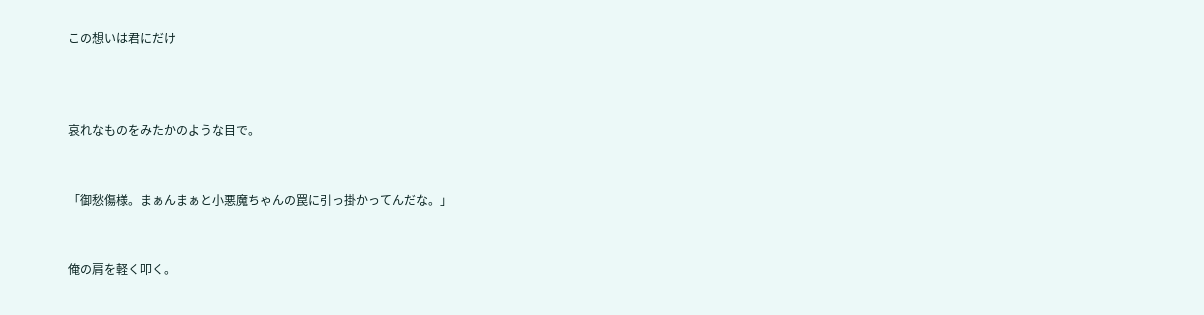この想いは君にだけ



哀れなものをみたかのような目で。


「御愁傷様。まぁんまぁと小悪魔ちゃんの罠に引っ掛かってんだな。」


俺の肩を軽く叩く。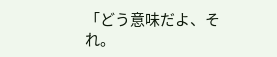「どう意味だよ、それ。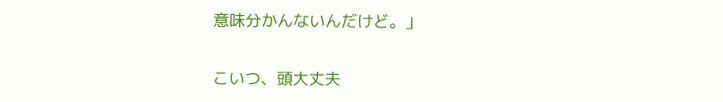意味分かんないんだけど。」


こいつ、頭大丈夫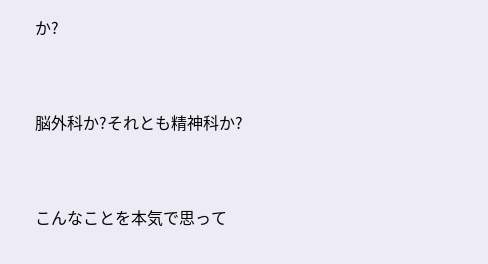か?


脳外科か?それとも精神科か?


こんなことを本気で思って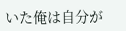いた俺は自分が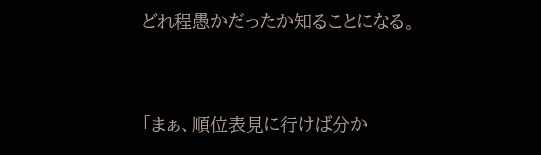どれ程愚かだったか知ることになる。


「まぁ、順位表見に行けば分か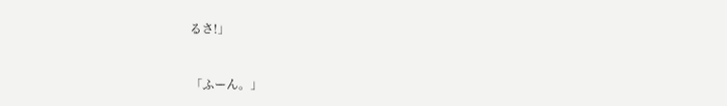るさ!」


「ふーん。」